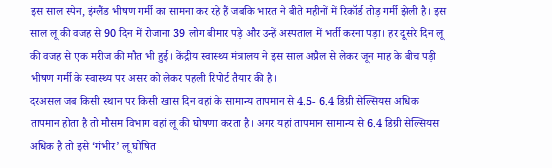इस साल स्पेन, इंग्लैंड भीषण गर्मी का सामना कर रहे हैं जबकि भारत ने बीते महीनों में रिकॉर्ड तोड़ गर्मी झेली है। इस साल लू की वजह से 90 दिन में रोजाना 39 लोग बीमार पड़े और उन्हें अस्पताल में भर्ती करना पड़ा। हर दूसरे दिन लू की वजह से एक मरीज की मौत भी हुई। केंद्रीय स्वास्थ्य मंत्रालय ने इस साल अप्रैल से लेकर जून माह के बीच पड़ी भीषण गर्मी के स्वास्थ्य पर असर को लेकर पहली रिपोर्ट तैयार की है।
दरअसल जब किसी स्थान पर किसी खास दिन वहां के सामान्य तापमान से 4.5- 6.4 डिग्री सेल्सियस अधिक तापमान होता है तो मौसम विभाग वहां लू की घोषणा करता है। अगर यहां तापमान सामान्य से 6.4 डिग्री सेल्सियस अधिक है तो इसे ‘गंभीर’ लू घोषित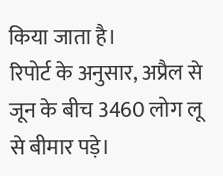किया जाता है।
रिपोर्ट के अनुसार, अप्रैल से जून के बीच 3460 लोग लू से बीमार पड़े।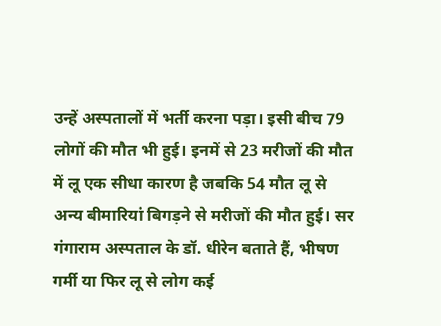उन्हें अस्पतालों में भर्ती करना पड़ा। इसी बीच 79 लोगों की मौत भी हुई। इनमें से 23 मरीजों की मौत में लू एक सीधा कारण है जबकि 54 मौत लू से अन्य बीमारियां बिगड़ने से मरीजों की मौत हुई। सर गंगाराम अस्पताल के डॉ. धीरेन बताते हैं, भीषण गर्मी या फिर लू से लोग कई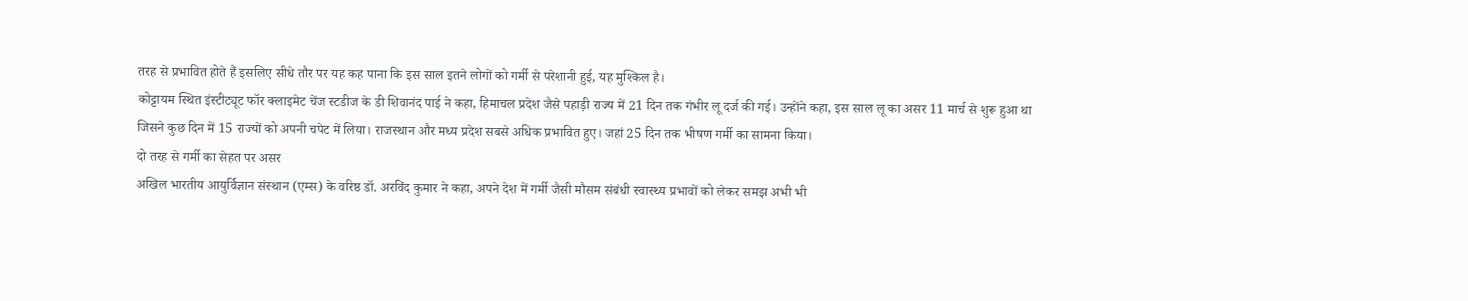तरह से प्रभावित होते हैं इसलिए सीधे तौर पर यह कह पाना कि इस साल इतने लोगों को गर्मी से परेशानी हुई, यह मुश्किल है।
कोट्टायम स्थित इंस्टीट्यूट फॉर क्लाइमेट चेंज स्टडीज के डी शिवानंद पाई ने कहा, हिमाचल प्रदेश जैसे पहाड़ी राज्य में 21 दिन तक गंभीर लू दर्ज की गई। उन्होंने कहा, इस साल लू का असर 11 मार्च से शुरू हुआ था जिसने कुछ दिन में 15 राज्यों को अपनी चपेट में लिया। राजस्थान और मध्य प्रदेश सबसे अधिक प्रभावित हुए। जहां 25 दिन तक भीषण गर्मी का सामना किया।
दो तरह से गर्मी का सेहत पर असर
अखिल भारतीय आयुर्विज्ञान संस्थान (एम्स) के वरिष्ठ डॉ. अरविंद कुमार ने कहा, अपने देश में गर्मी जैसी मौसम संबंधी स्वास्थ्य प्रभावों को लेकर समझ अभी भी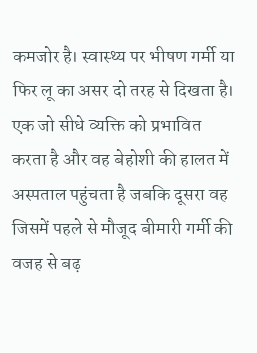कमजोर है। स्वास्थ्य पर भीषण गर्मी या फिर लू का असर दो तरह से दिखता है। एक जो सीधे व्यक्ति को प्रभावित करता है और वह बेहोशी की हालत में अस्पताल पहुंचता है जबकि दूसरा वह जिसमें पहले से मौजूद बीमारी गर्मी की वजह से बढ़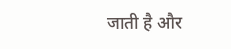जाती है और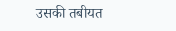उसकी तबीयत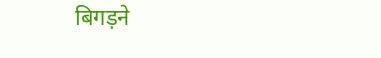बिगड़ने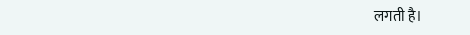लगती है।